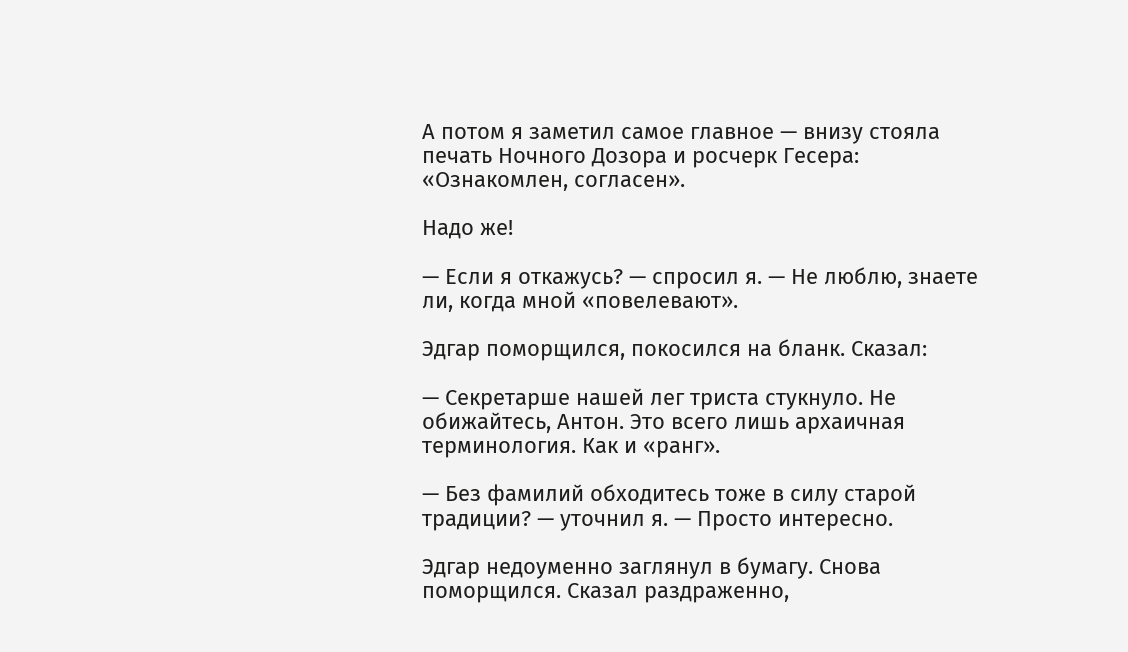А потом я заметил самое главное — внизу стояла печать Ночного Дозора и росчерк Гесера: «Ознакомлен, согласен».

Надо же!

— Если я откажусь? — спросил я. — Не люблю, знаете ли, когда мной «повелевают».

Эдгар поморщился, покосился на бланк. Сказал:

— Секретарше нашей лег триста стукнуло. Не обижайтесь, Антон. Это всего лишь архаичная терминология. Как и «ранг».

— Без фамилий обходитесь тоже в силу старой традиции? — уточнил я. — Просто интересно.

Эдгар недоуменно заглянул в бумагу. Снова поморщился. Сказал раздраженно,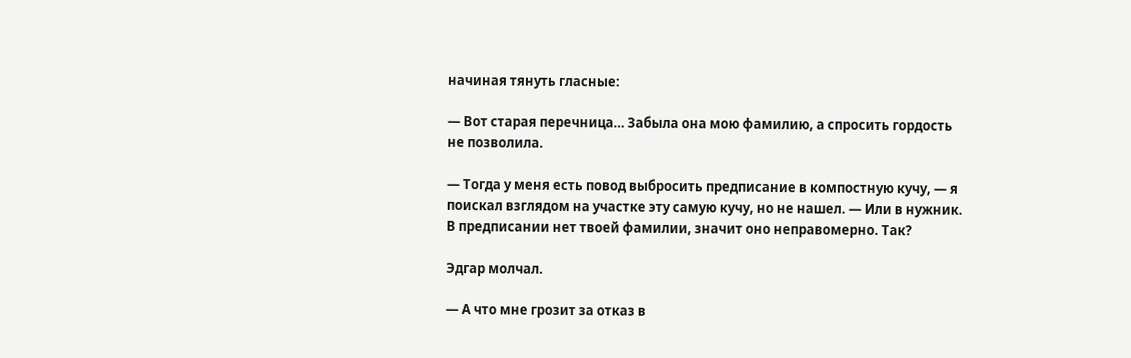начиная тянуть гласные:

— Вот старая перечница… Забыла она мою фамилию, а спросить гордость не позволила.

— Тогда у меня есть повод выбросить предписание в компостную кучу, — я поискал взглядом на участке эту самую кучу, но не нашел. — Или в нужник. В предписании нет твоей фамилии, значит оно неправомерно. Так?

Эдгар молчал.

— А что мне грозит за отказ в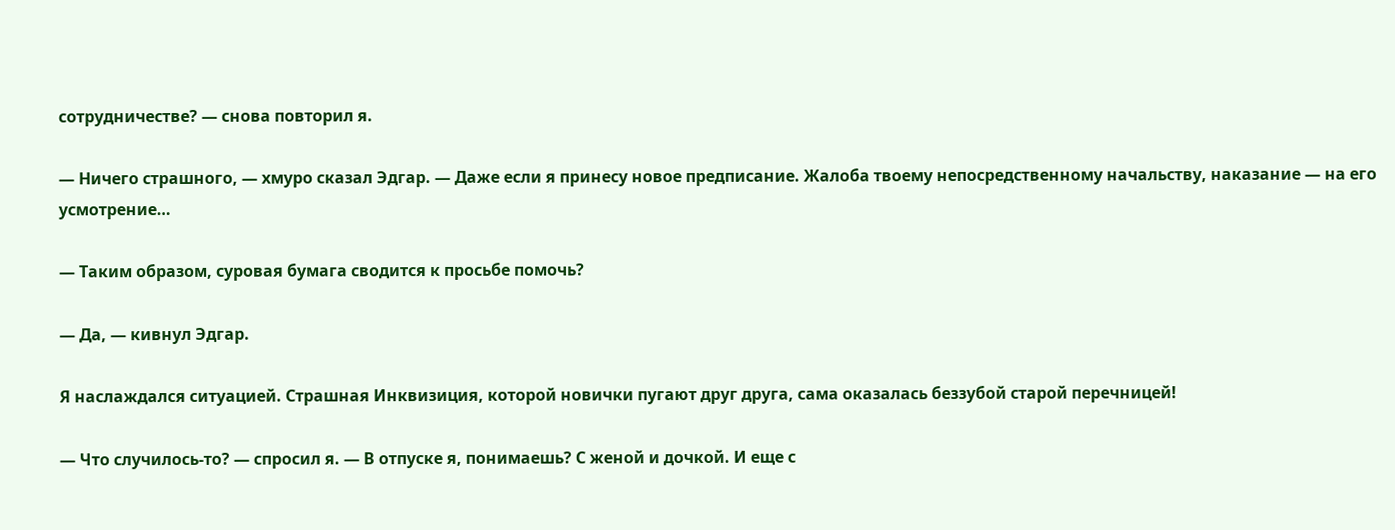сотрудничестве? — снова повторил я.

— Ничего страшного, — хмуро сказал Эдгар. — Даже если я принесу новое предписание. Жалоба твоему непосредственному начальству, наказание — на его усмотрение…

— Таким образом, суровая бумага сводится к просьбе помочь?

— Да, — кивнул Эдгар.

Я наслаждался ситуацией. Страшная Инквизиция, которой новички пугают друг друга, сама оказалась беззубой старой перечницей!

— Что случилось-то? — спросил я. — В отпуске я, понимаешь? С женой и дочкой. И еще с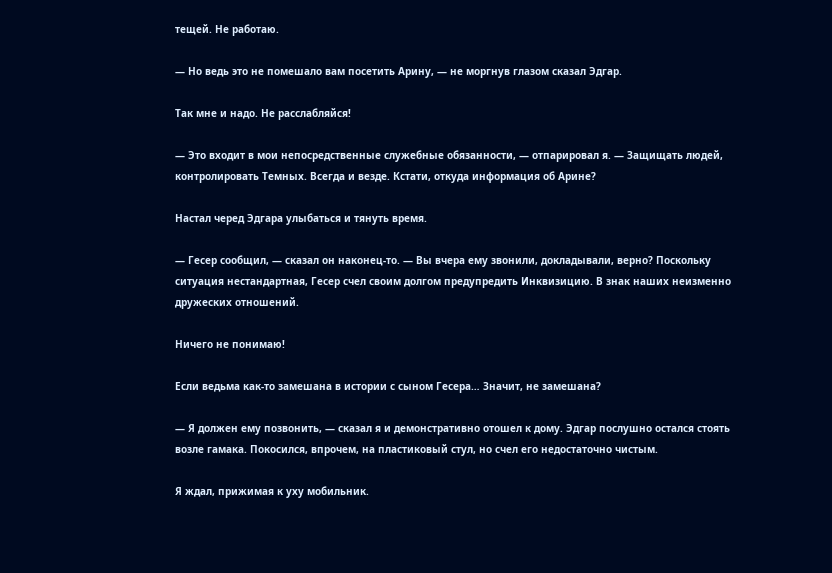тещей. Не работаю.

— Но ведь это не помешало вам посетить Арину, — не моргнув глазом сказал Эдгар.

Так мне и надо. Не расслабляйся!

— Это входит в мои непосредственные служебные обязанности, — отпарировал я. — Защищать людей, контролировать Темных. Всегда и везде. Кстати, откуда информация об Арине?

Настал черед Эдгара улыбаться и тянуть время.

— Гесер сообщил, — сказал он наконец-то. — Вы вчера ему звонили, докладывали, верно? Поскольку ситуация нестандартная, Гесер счел своим долгом предупредить Инквизицию. В знак наших неизменно дружеских отношений.

Ничего не понимаю!

Если ведьма как-то замешана в истории с сыном Гесера… Значит, не замешана?

— Я должен ему позвонить, — сказал я и демонстративно отошел к дому. Эдгар послушно остался стоять возле гамака. Покосился, впрочем, на пластиковый стул, но счел его недостаточно чистым.

Я ждал, прижимая к уху мобильник.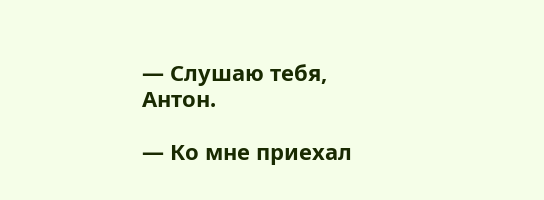— Слушаю тебя, Антон.

— Ко мне приехал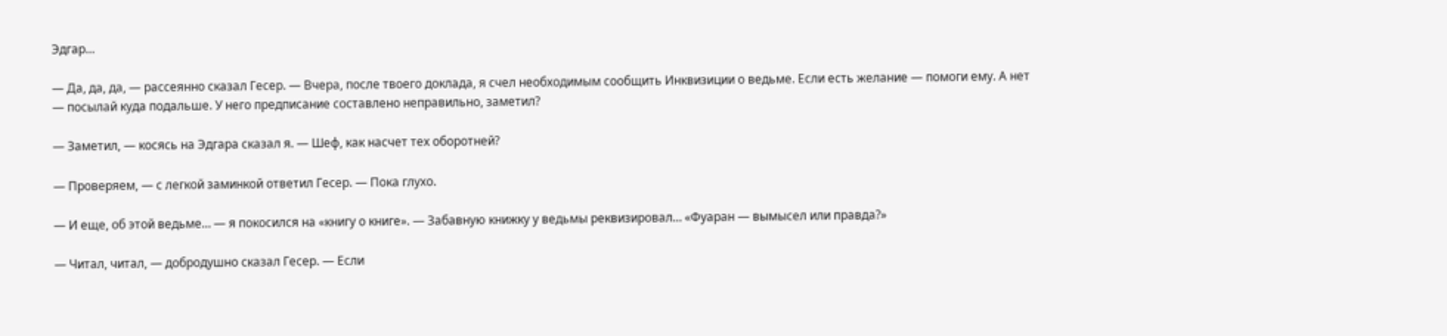Эдгар…

— Да, да, да, — рассеянно сказал Гесер. — Вчера, после твоего доклада, я счел необходимым сообщить Инквизиции о ведьме. Если есть желание — помоги ему. А нет — посылай куда подальше. У него предписание составлено неправильно, заметил?

— Заметил, — косясь на Эдгара сказал я. — Шеф, как насчет тех оборотней?

— Проверяем, — с легкой заминкой ответил Гесер. — Пока глухо.

— И еще, об этой ведьме… — я покосился на «книгу о книге». — Забавную книжку у ведьмы реквизировал… «Фуаран — вымысел или правда?»

— Читал, читал, — добродушно сказал Гесер. — Если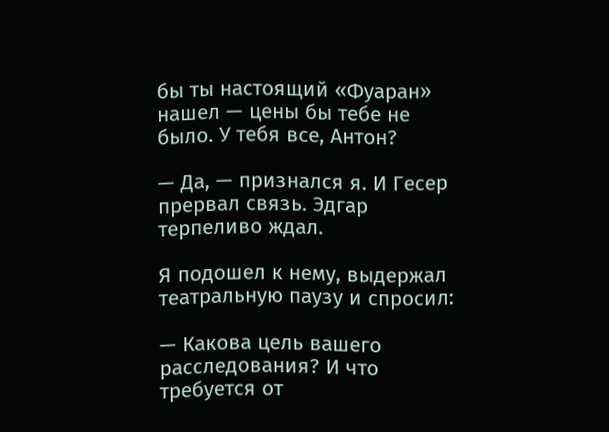бы ты настоящий «Фуаран» нашел — цены бы тебе не было. У тебя все, Антон?

— Да, — признался я. И Гесер прервал связь. Эдгар терпеливо ждал.

Я подошел к нему, выдержал театральную паузу и спросил:

— Какова цель вашего расследования? И что требуется от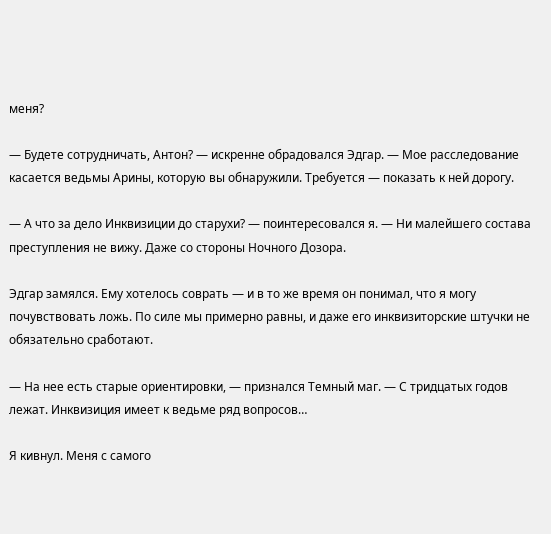меня?

— Будете сотрудничать, Антон? — искренне обрадовался Эдгар. — Мое расследование касается ведьмы Арины, которую вы обнаружили. Требуется — показать к ней дорогу.

— А что за дело Инквизиции до старухи? — поинтересовался я. — Ни малейшего состава преступления не вижу. Даже со стороны Ночного Дозора.

Эдгар замялся. Ему хотелось соврать — и в то же время он понимал, что я могу почувствовать ложь. По силе мы примерно равны, и даже его инквизиторские штучки не обязательно сработают.

— На нее есть старые ориентировки, — признался Темный маг. — С тридцатых годов лежат. Инквизиция имеет к ведьме ряд вопросов…

Я кивнул. Меня с самого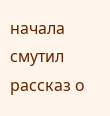начала смутил рассказ о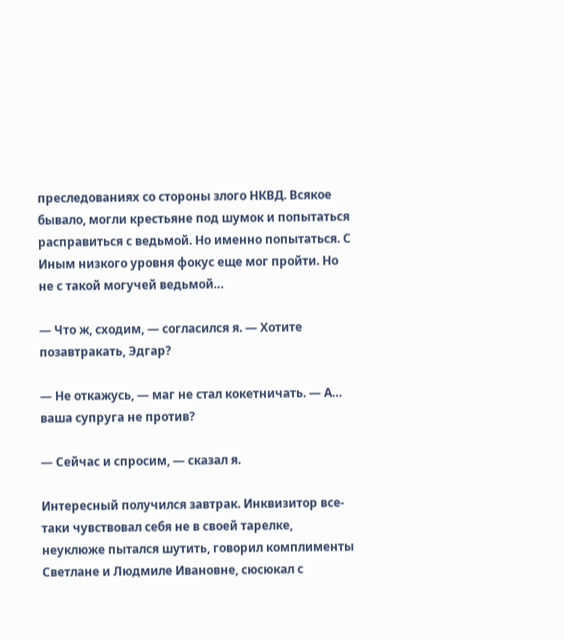преследованиях со стороны злого НКВД. Всякое бывало, могли крестьяне под шумок и попытаться расправиться с ведьмой. Но именно попытаться. С Иным низкого уровня фокус еще мог пройти. Но не с такой могучей ведьмой…

— Что ж, сходим, — согласился я. — Хотите позавтракать, Эдгар?

— Не откажусь, — маг не стал кокетничать. — А… ваша супруга не против?

— Сейчас и спросим, — сказал я.

Интересный получился завтрак. Инквизитор все-таки чувствовал себя не в своей тарелке, неуклюже пытался шутить, говорил комплименты Светлане и Людмиле Ивановне, сюсюкал с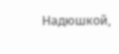Надюшкой,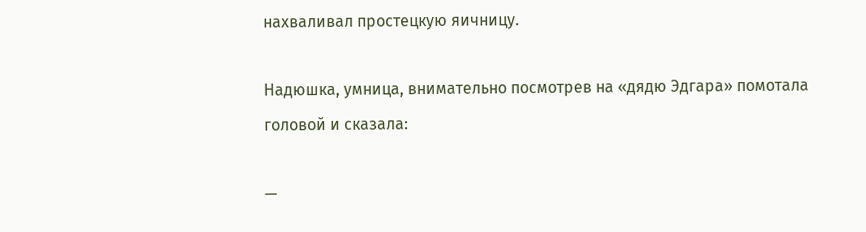нахваливал простецкую яичницу.

Надюшка, умница, внимательно посмотрев на «дядю Эдгара» помотала головой и сказала:

—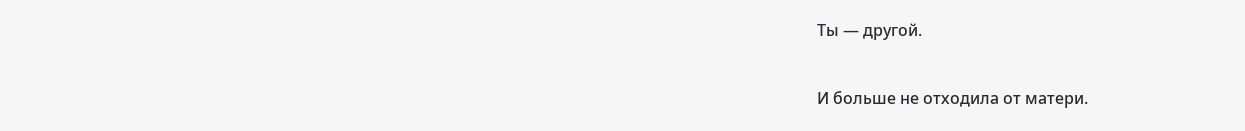Ты — другой.

И больше не отходила от матери.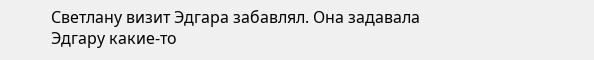Светлану визит Эдгара забавлял. Она задавала Эдгару какие-то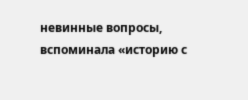невинные вопросы, вспоминала «историю с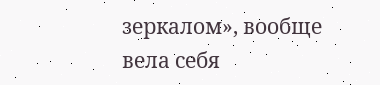зеркалом», вообще вела себя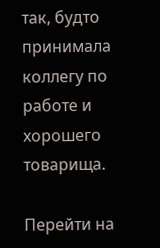так, будто принимала коллегу по работе и хорошего товарища.

Перейти на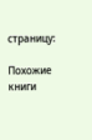страницу:

Похожие книги